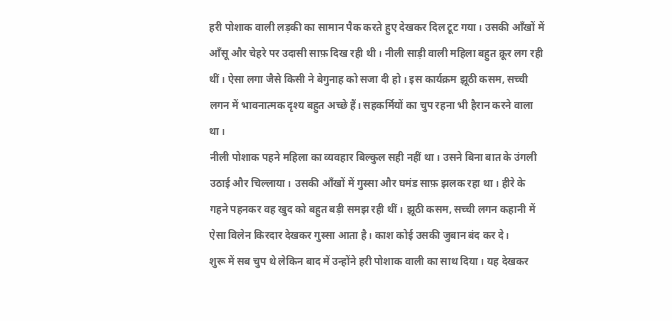हरी पोशाक वाली लड़की का सामान पैक करते हुए देखकर दिल टूट गया। उसकी आँखों में आँसू और चेहरे पर उदासी साफ़ दिख रही थी। नीली साड़ी वाली महिला बहुत क्रूर लग रही थीं। ऐसा लगा जैसे किसी ने बेगुनाह को सजा दी हो। इस कार्यक्रम झूठी कसम, सच्ची लगन में भावनात्मक दृश्य बहुत अच्छे हैं। सहकर्मियों का चुप रहना भी हैरान करने वाला था।
नीली पोशाक पहने महिला का व्यवहार बिल्कुल सही नहीं था। उसने बिना बात के उंगली उठाई और चिल्लाया। उसकी आँखों में गुस्सा और घमंड साफ़ झलक रहा था। हीरे के गहने पहनकर वह खुद को बहुत बड़ी समझ रही थीं। झूठी कसम, सच्ची लगन कहानी में ऐसा विलेन किरदार देखकर गुस्सा आता है। काश कोई उसकी जुबान बंद कर दे।
शुरू में सब चुप थे लेकिन बाद में उन्होंने हरी पोशाक वाली का साथ दिया। यह देखकर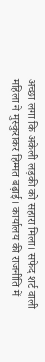अच्छा लगा कि अकेली लड़की को सहारा मिला। सफेद शर्ट वाली महिला ने मुस्कुराकर हिम्मत बढ़ाई। कार्यालय की राजनीति में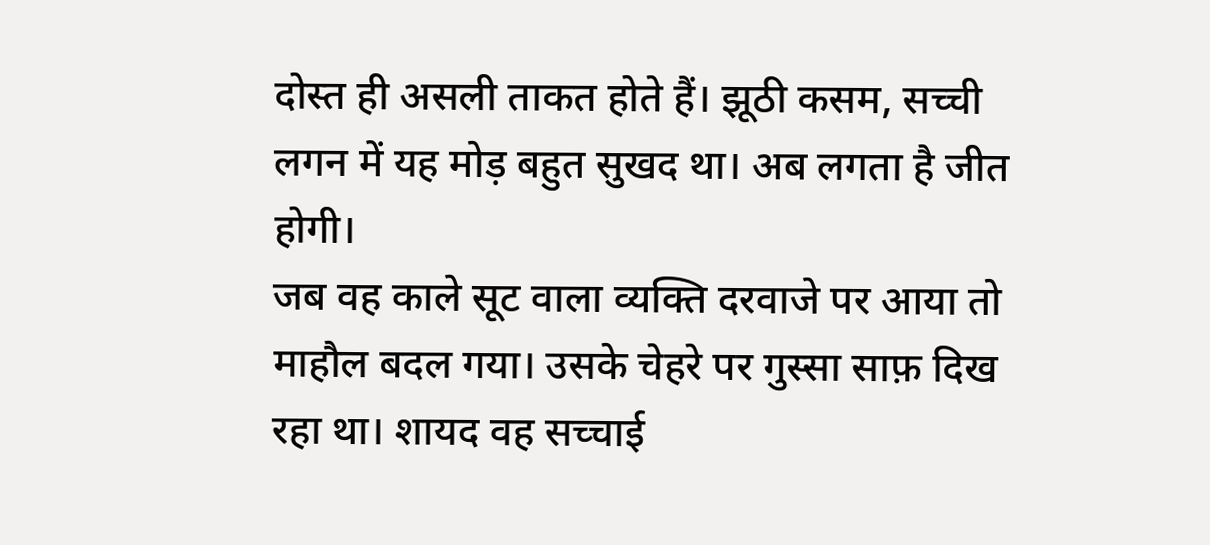दोस्त ही असली ताकत होते हैं। झूठी कसम, सच्ची लगन में यह मोड़ बहुत सुखद था। अब लगता है जीत होगी।
जब वह काले सूट वाला व्यक्ति दरवाजे पर आया तो माहौल बदल गया। उसके चेहरे पर गुस्सा साफ़ दिख रहा था। शायद वह सच्चाई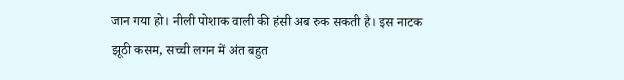जान गया हो। नीली पोशाक वाली की हंसी अब रुक सकती है। इस नाटक झूठी कसम, सच्ची लगन में अंत बहुत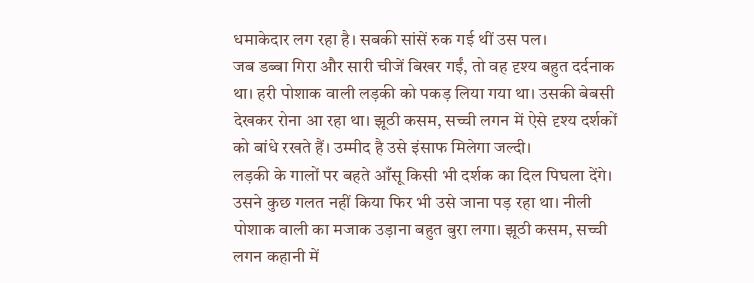धमाकेदार लग रहा है। सबकी सांसें रुक गई थीं उस पल।
जब डब्बा गिरा और सारी चीजें बिखर गईं, तो वह दृश्य बहुत दर्दनाक था। हरी पोशाक वाली लड़की को पकड़ लिया गया था। उसकी बेबसी देखकर रोना आ रहा था। झूठी कसम, सच्ची लगन में ऐसे दृश्य दर्शकों को बांधे रखते हैं। उम्मीद है उसे इंसाफ मिलेगा जल्दी।
लड़की के गालों पर बहते आँसू किसी भी दर्शक का दिल पिघला देंगे। उसने कुछ गलत नहीं किया फिर भी उसे जाना पड़ रहा था। नीली पोशाक वाली का मजाक उड़ाना बहुत बुरा लगा। झूठी कसम, सच्ची लगन कहानी में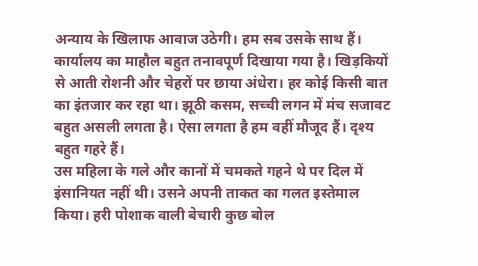अन्याय के खिलाफ आवाज उठेगी। हम सब उसके साथ हैं।
कार्यालय का माहौल बहुत तनावपूर्ण दिखाया गया है। खिड़कियों से आती रोशनी और चेहरों पर छाया अंधेरा। हर कोई किसी बात का इंतजार कर रहा था। झूठी कसम, सच्ची लगन में मंच सजावट बहुत असली लगता है। ऐसा लगता है हम वहीं मौजूद हैं। दृश्य बहुत गहरे हैं।
उस महिला के गले और कानों में चमकते गहने थे पर दिल में इंसानियत नहीं थी। उसने अपनी ताकत का गलत इस्तेमाल किया। हरी पोशाक वाली बेचारी कुछ बोल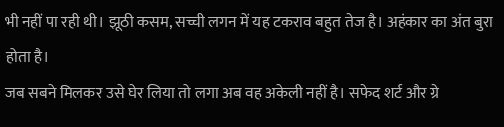भी नहीं पा रही थी। झूठी कसम, सच्ची लगन में यह टकराव बहुत तेज है। अहंकार का अंत बुरा होता है।
जब सबने मिलकर उसे घेर लिया तो लगा अब वह अकेली नहीं है। सफेद शर्ट और ग्रे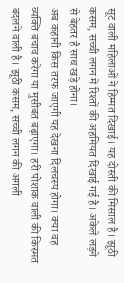सूट वाली महिलाओं ने हिम्मत दिखाई। यह दोस्ती की मिसाल है। झूठी कसम, सच्ची लगन में रिश्तों की अहमियत दिखाई गई है। अकेले लड़ने से बेहतर है साथ खड़े होना।
अब कहानी किस तरफ जाएगी यह देखना दिलचस्प होगा। क्या वह व्यक्ति बचाव करेगा या मुसीबत बढ़ाएगा। हरी पोशाक वाली की किस्मत बदलने वाली है। झूठी कसम, सच्ची लगन की अगली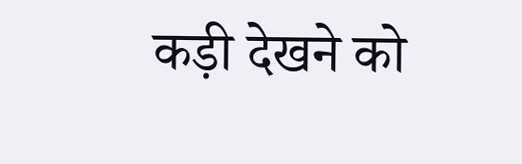कड़ी देखने को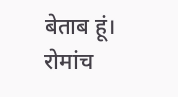बेताब हूं। रोमांच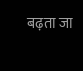बढ़ता जा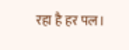रहा है हर पल।